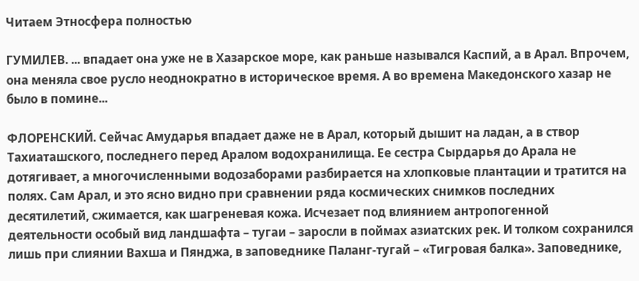Читаем Этносфера полностью

ГУМИЛЕВ. ... впадает она уже не в Хазарское море, как раньше назывался Каспий, а в Арал. Впрочем, она меняла свое русло неоднократно в историческое время. А во времена Македонского хазар не было в помине...

ФЛОРЕНСКИЙ. Сейчас Амударья впадает даже не в Арал, который дышит на ладан, а в створ Тахиаташского, последнего перед Аралом водохранилища. Ее сестра Сырдарья до Арала не дотягивает, а многочисленными водозаборами разбирается на хлопковые плантации и тратится на полях. Сам Арал, и это ясно видно при сравнении ряда космических снимков последних десятилетий, сжимается, как шагреневая кожа. Исчезает под влиянием антропогенной деятельности особый вид ландшафта – тугаи – заросли в поймах азиатских рек. И толком сохранился лишь при слиянии Вахша и Пянджа, в заповеднике Паланг-тугай – «Тигровая балка». Заповеднике,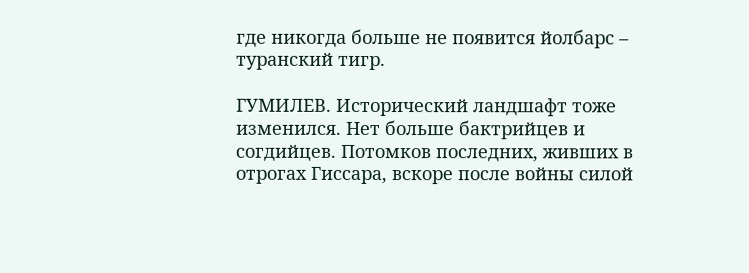где никогда больше не появится йолбарс – туранский тигр.

ГУМИЛЕВ. Исторический ландшафт тоже изменился. Нет больше бактрийцев и согдийцев. Потомков последних, живших в отрогах Гиссара, вскоре после войны силой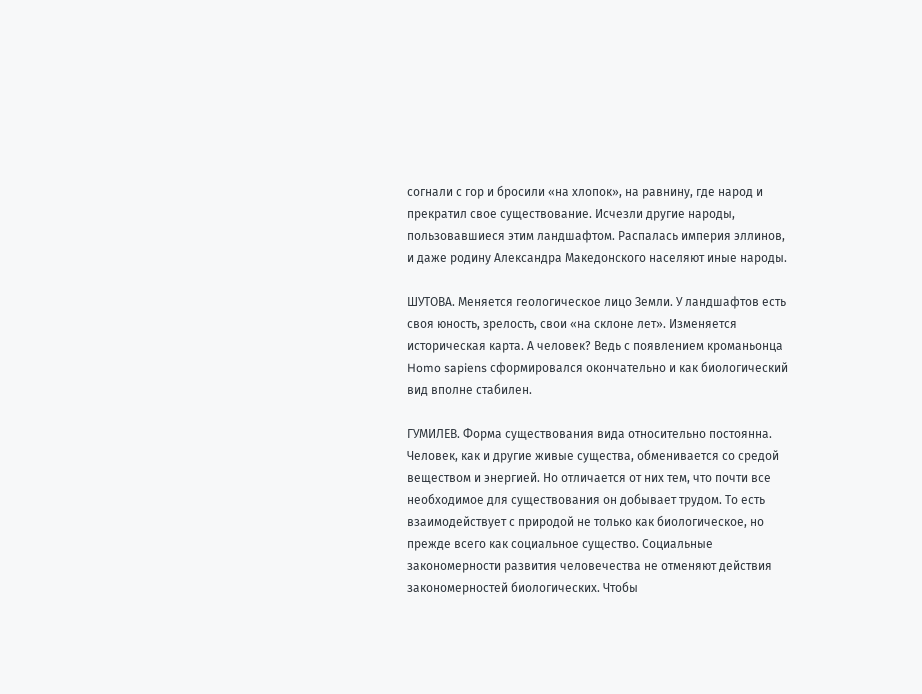согнали с гор и бросили «на хлопок», на равнину, где народ и прекратил свое существование. Исчезли другие народы, пользовавшиеся этим ландшафтом. Распалась империя эллинов, и даже родину Александра Македонского населяют иные народы.

ШУТОВА. Меняется геологическое лицо Земли. У ландшафтов есть своя юность, зрелость, свои «на склоне лет». Изменяется историческая карта. А человек? Ведь с появлением кроманьонца Homo sapiens сформировался окончательно и как биологический вид вполне стабилен.

ГУМИЛЕВ. Форма существования вида относительно постоянна. Человек, как и другие живые существа, обменивается со средой веществом и энергией. Но отличается от них тем, что почти все необходимое для существования он добывает трудом. То есть взаимодействует с природой не только как биологическое, но прежде всего как социальное существо. Социальные закономерности развития человечества не отменяют действия закономерностей биологических. Чтобы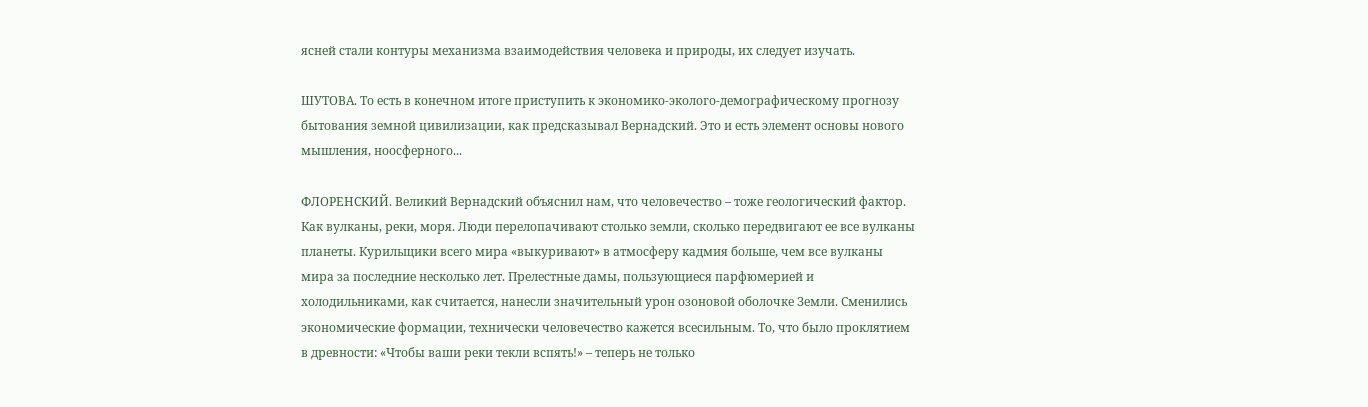ясней стали контуры механизма взаимодействия человека и природы, их следует изучать.

ШУТОВА. То есть в конечном итоге приступить к экономико-эколого-демографическому прогнозу бытования земной цивилизации, как предсказывал Вернадский. Это и есть элемент основы нового мышления, ноосферного...

ФЛОРЕНСКИЙ. Великий Вернадский объяснил нам, что человечество – тоже геологический фактор. Как вулканы, реки, моря. Люди перелопачивают столько земли, сколько передвигают ее все вулканы планеты. Курильщики всего мира «выкуривают» в атмосферу кадмия больше, чем все вулканы мира за последние несколько лет. Прелестные дамы, пользующиеся парфюмерией и холодильниками, как считается, нанесли значительный урон озоновой оболочке Земли. Сменились экономические формации, технически человечество кажется всесильным. То, что было проклятием в древности: «Чтобы ваши реки текли вспять!» – теперь не только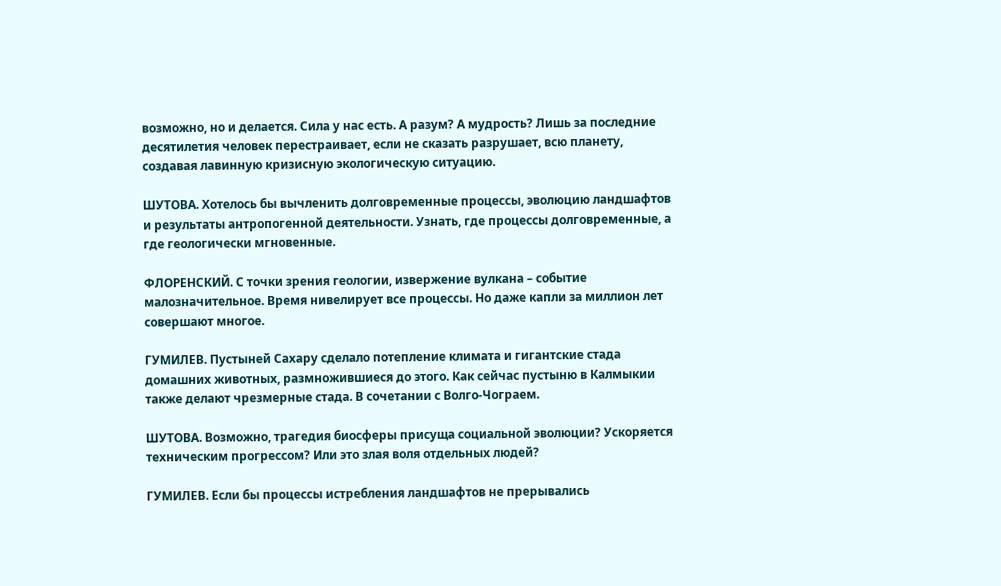возможно, но и делается. Сила у нас есть. А разум? А мудрость? Лишь за последние десятилетия человек перестраивает, если не сказать разрушает, всю планету, создавая лавинную кризисную экологическую ситуацию.

ШУТОВА. Хотелось бы вычленить долговременные процессы, эволюцию ландшафтов и результаты антропогенной деятельности. Узнать, где процессы долговременные, а где геологически мгновенные.

ФЛОРЕНСКИЙ. С точки зрения геологии, извержение вулкана – событие малозначительное. Время нивелирует все процессы. Но даже капли за миллион лет совершают многое.

ГУМИЛЕВ. Пустыней Сахару сделало потепление климата и гигантские стада домашних животных, размножившиеся до этого. Как сейчас пустыню в Калмыкии также делают чрезмерные стада. В сочетании с Волго-Чограем.

ШУТОВА. Возможно, трагедия биосферы присуща социальной эволюции? Ускоряется техническим прогрессом? Или это злая воля отдельных людей?

ГУМИЛЕВ. Если бы процессы истребления ландшафтов не прерывались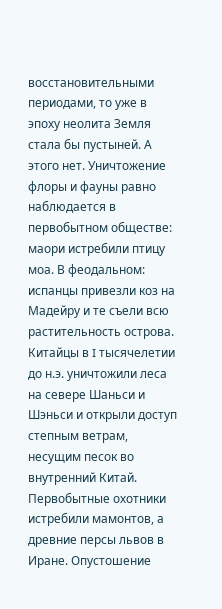восстановительными периодами, то уже в эпоху неолита Земля стала бы пустыней. А этого нет. Уничтожение флоры и фауны равно наблюдается в первобытном обществе: маори истребили птицу моа. В феодальном: испанцы привезли коз на Мадейру и те съели всю растительность острова. Китайцы в I тысячелетии до н.э. уничтожили леса на севере Шаньси и Шэньси и открыли доступ степным ветрам, несущим песок во внутренний Китай. Первобытные охотники истребили мамонтов, а древние персы львов в Иране. Опустошение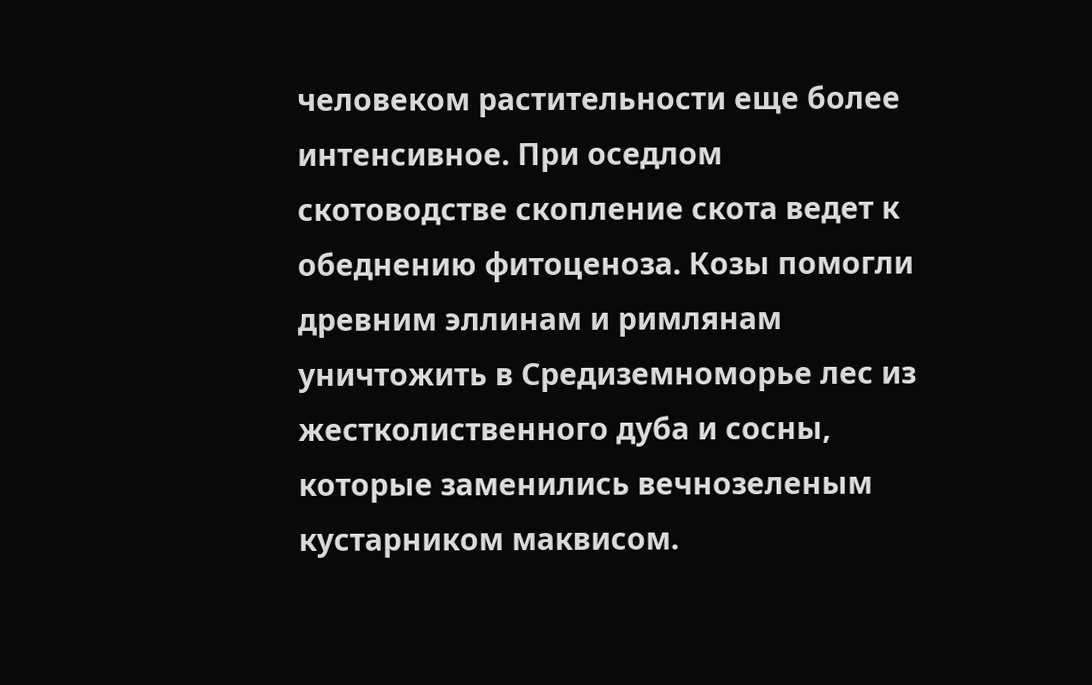человеком растительности еще более интенсивное. При оседлом скотоводстве скопление скота ведет к обеднению фитоценоза. Козы помогли древним эллинам и римлянам уничтожить в Средиземноморье лес из жестколиственного дуба и сосны, которые заменились вечнозеленым кустарником маквисом.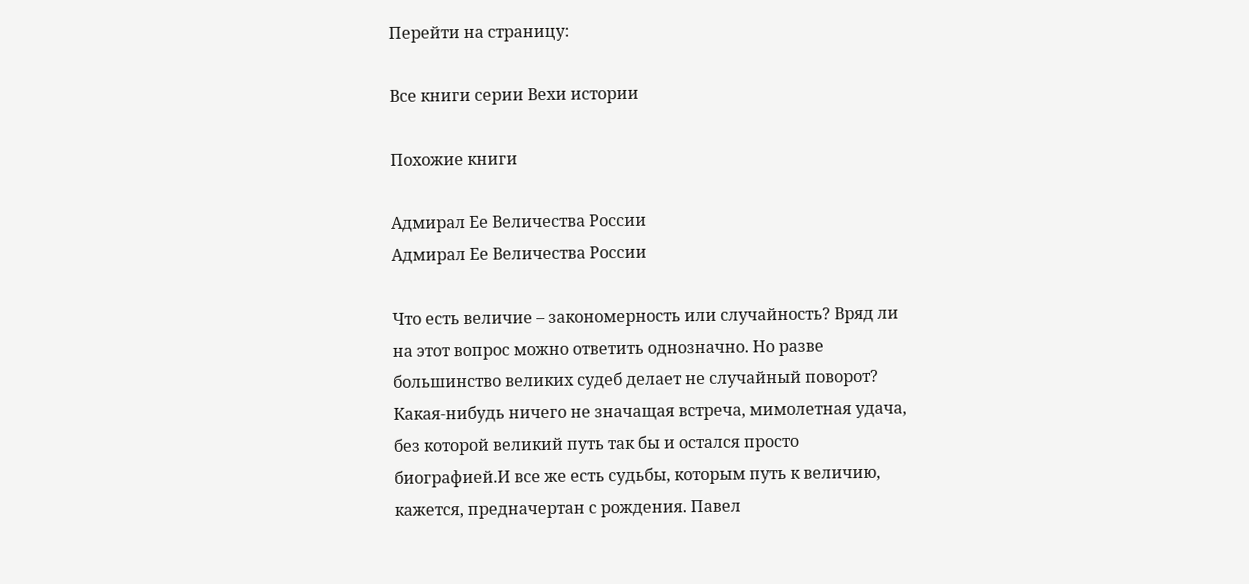Перейти на страницу:

Все книги серии Вехи истории

Похожие книги

Адмирал Ее Величества России
Адмирал Ее Величества России

Что есть величие – закономерность или случайность? Вряд ли на этот вопрос можно ответить однозначно. Но разве большинство великих судеб делает не случайный поворот? Какая-нибудь ничего не значащая встреча, мимолетная удача, без которой великий путь так бы и остался просто биографией.И все же есть судьбы, которым путь к величию, кажется, предначертан с рождения. Павел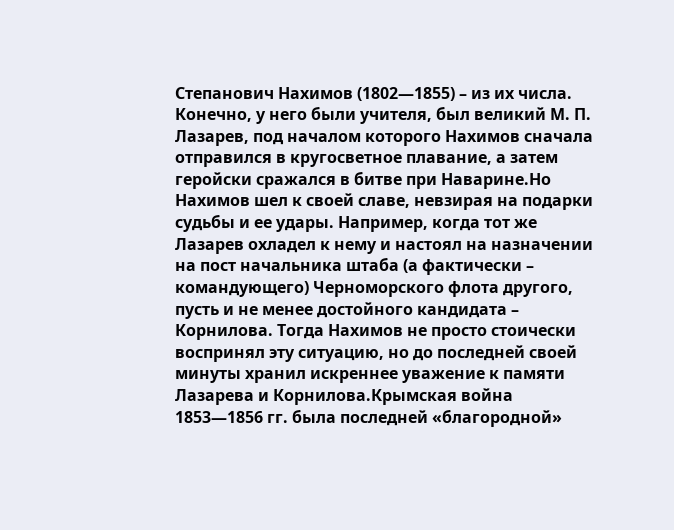Степанович Нахимов (1802—1855) – из их числа. Конечно, у него были учителя, был великий М. П. Лазарев, под началом которого Нахимов сначала отправился в кругосветное плавание, а затем геройски сражался в битве при Наварине.Но Нахимов шел к своей славе, невзирая на подарки судьбы и ее удары. Например, когда тот же Лазарев охладел к нему и настоял на назначении на пост начальника штаба (а фактически – командующего) Черноморского флота другого, пусть и не менее достойного кандидата – Корнилова. Тогда Нахимов не просто стоически воспринял эту ситуацию, но до последней своей минуты хранил искреннее уважение к памяти Лазарева и Корнилова.Крымская война 1853—1856 гг. была последней «благородной»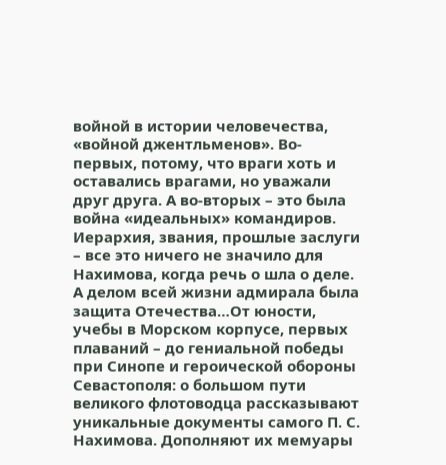войной в истории человечества, «войной джентльменов». Во-первых, потому, что враги хоть и оставались врагами, но уважали друг друга. А во-вторых – это была война «идеальных» командиров. Иерархия, звания, прошлые заслуги – все это ничего не значило для Нахимова, когда речь о шла о деле. А делом всей жизни адмирала была защита Отечества…От юности, учебы в Морском корпусе, первых плаваний – до гениальной победы при Синопе и героической обороны Севастополя: о большом пути великого флотоводца рассказывают уникальные документы самого П. С. Нахимова. Дополняют их мемуары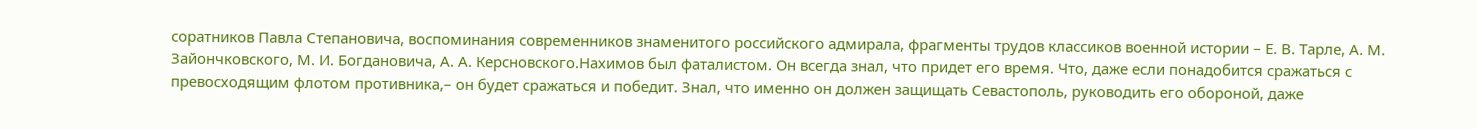соратников Павла Степановича, воспоминания современников знаменитого российского адмирала, фрагменты трудов классиков военной истории – Е. В. Тарле, А. М. Зайончковского, М. И. Богдановича, А. А. Керсновского.Нахимов был фаталистом. Он всегда знал, что придет его время. Что, даже если понадобится сражаться с превосходящим флотом противника,– он будет сражаться и победит. Знал, что именно он должен защищать Севастополь, руководить его обороной, даже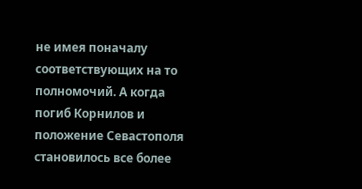не имея поначалу соответствующих на то полномочий. А когда погиб Корнилов и положение Севастополя становилось все более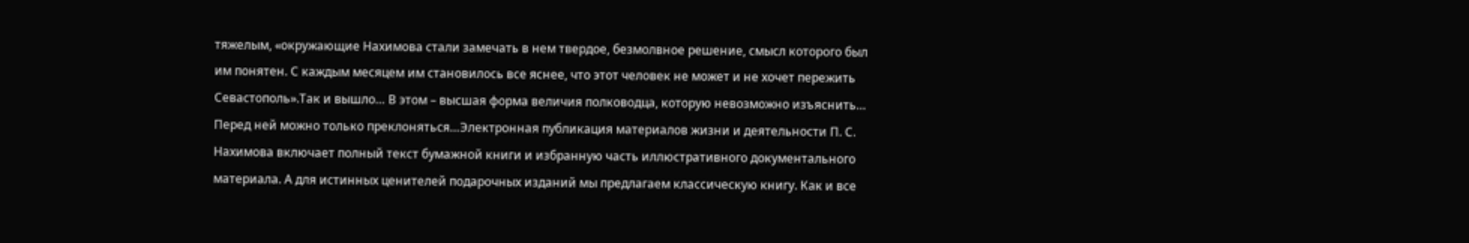тяжелым, «окружающие Нахимова стали замечать в нем твердое, безмолвное решение, смысл которого был им понятен. С каждым месяцем им становилось все яснее, что этот человек не может и не хочет пережить Севастополь».Так и вышло… В этом – высшая форма величия полководца, которую невозможно изъяснить… Перед ней можно только преклоняться…Электронная публикация материалов жизни и деятельности П. С. Нахимова включает полный текст бумажной книги и избранную часть иллюстративного документального материала. А для истинных ценителей подарочных изданий мы предлагаем классическую книгу. Как и все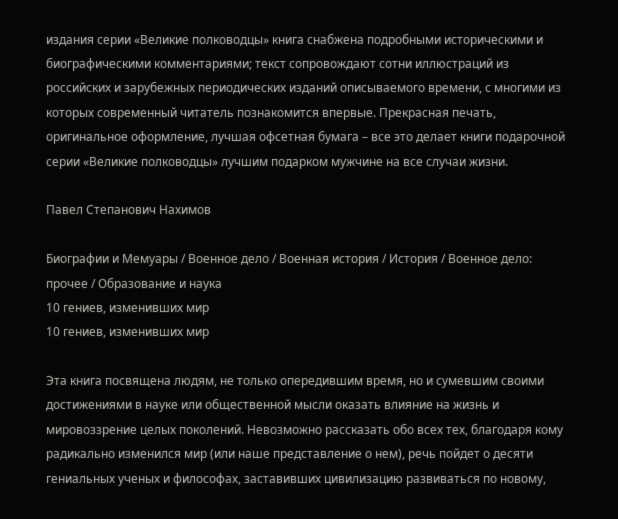издания серии «Великие полководцы» книга снабжена подробными историческими и биографическими комментариями; текст сопровождают сотни иллюстраций из российских и зарубежных периодических изданий описываемого времени, с многими из которых современный читатель познакомится впервые. Прекрасная печать, оригинальное оформление, лучшая офсетная бумага – все это делает книги подарочной серии «Великие полководцы» лучшим подарком мужчине на все случаи жизни.

Павел Степанович Нахимов

Биографии и Мемуары / Военное дело / Военная история / История / Военное дело: прочее / Образование и наука
10 гениев, изменивших мир
10 гениев, изменивших мир

Эта книга посвящена людям, не только опередившим время, но и сумевшим своими достижениями в науке или общественной мысли оказать влияние на жизнь и мировоззрение целых поколений. Невозможно рассказать обо всех тех, благодаря кому радикально изменился мир (или наше представление о нем), речь пойдет о десяти гениальных ученых и философах, заставивших цивилизацию развиваться по новому,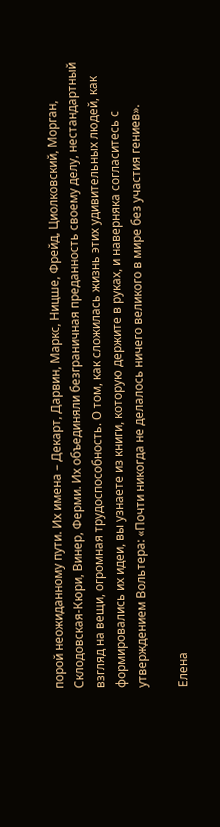порой неожиданному пути. Их имена – Декарт, Дарвин, Маркс, Ницше, Фрейд, Циолковский, Морган, Склодовская-Кюри, Винер, Ферми. Их объединяли безграничная преданность своему делу, нестандартный взгляд на вещи, огромная трудоспособность. О том, как сложилась жизнь этих удивительных людей, как формировались их идеи, вы узнаете из книги, которую держите в руках, и наверняка согласитесь с утверждением Вольтера: «Почти никогда не делалось ничего великого в мире без участия гениев».

Елена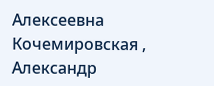Алексеевна Кочемировская , Александр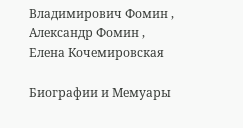Владимирович Фомин , Александр Фомин , Елена Кочемировская

Биографии и Мемуары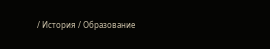/ История / Образование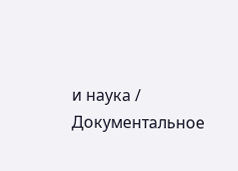и наука / Документальное